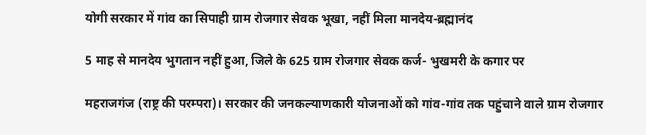योगी सरकार में गांव का सिपाही ग्राम रोजगार सेवक भूखा, नहीं मिला मानदेय-ब्रह्मानंद

5 माह से मानदेय भुगतान नहीं हुआ, जिले के 625 ग्राम रोजगार सेवक कर्ज- भुखमरी के कगार पर

महराजगंज (राष्ट्र की परम्परा)। सरकार की जनकल्याणकारी योजनाओं को गांव-गांव तक पहुंचाने वाले ग्राम रोजगार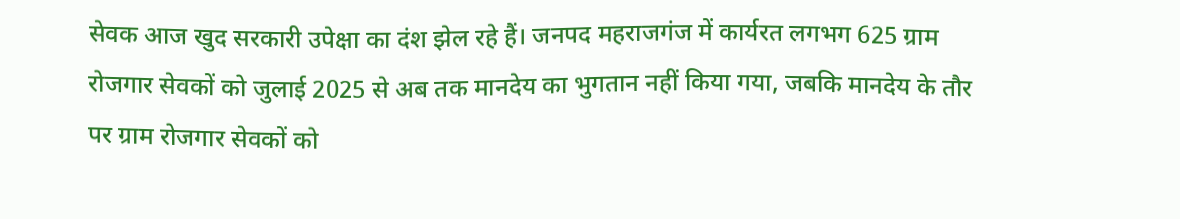सेवक आज खुद सरकारी उपेक्षा का दंश झेल रहे हैं। जनपद महराजगंज में कार्यरत लगभग 625 ग्राम रोजगार सेवकों को जुलाई 2025 से अब तक मानदेय का भुगतान नहीं किया गया, जबकि मानदेय के तौर पर ग्राम रोजगार सेवकों को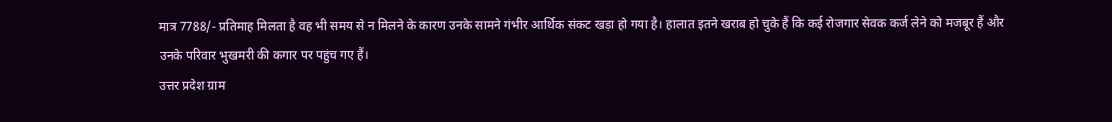मात्र 7788/- प्रतिमाह मिलता है वह भी समय से न मिलने के कारण उनके सामने गंभीर आर्थिक संकट खड़ा हो गया है। हालात इतने खराब हो चुके हैं कि कई रोजगार सेवक कर्ज लेने को मजबूर हैं और उनके परिवार भुखमरी की कगार पर पहुंच गए हैं।
उत्तर प्रदेश ग्राम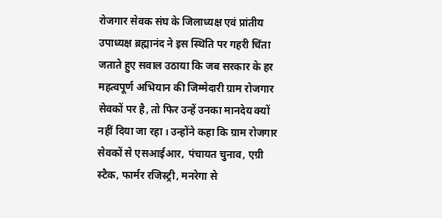रोजगार सेवक संघ के जिलाध्यक्ष एवं प्रांतीय उपाध्यक्ष ब्रह्मानंद ने इस स्थिति पर गहरी चिंता जताते हुए सवाल उठाया कि जब सरकार के हर महत्वपूर्ण अभियान की जिम्मेदारी ग्राम रोजगार सेवकों पर है, तो फिर उन्हें उनका मानदेय क्यों नहीं दिया जा रहा। उन्होंने कहा कि ग्राम रोजगार सेवकों से एसआईआर, पंचायत चुनाव, एग्री स्टैक, फार्मर रजिस्ट्री, मनरेगा से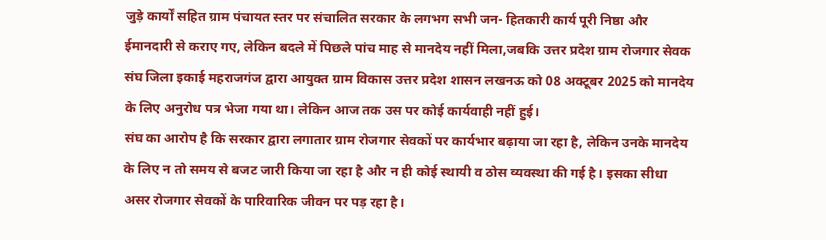जुड़े कार्यों सहित ग्राम पंचायत स्तर पर संचालित सरकार के लगभग सभी जन- हितकारी कार्य पूरी निष्ठा और ईमानदारी से कराए गए, लेकिन बदले में पिछले पांच माह से मानदेय नहीं मिला,जबकि उत्तर प्रदेश ग्राम रोजगार सेवक संघ जिला इकाई महराजगंज द्वारा आयुक्त ग्राम विकास उत्तर प्रदेश शासन लखनऊ को 08 अक्टूबर 2025 को मानदेय के लिए अनुरोध पत्र भेजा गया था। लेकिन आज तक उस पर कोई कार्यवाही नहीं हुई।
संघ का आरोप है कि सरकार द्वारा लगातार ग्राम रोजगार सेवकों पर कार्यभार बढ़ाया जा रहा है, लेकिन उनके मानदेय के लिए न तो समय से बजट जारी किया जा रहा है और न ही कोई स्थायी व ठोस व्यवस्था की गई है। इसका सीधा असर रोजगार सेवकों के पारिवारिक जीवन पर पड़ रहा है।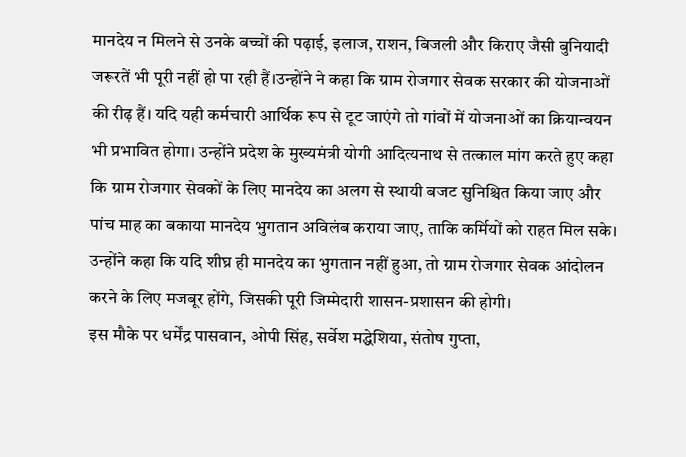मानदेय न मिलने से उनके बच्चों की पढ़ाई, इलाज, राशन, बिजली और किराए जैसी बुनियादी जरूरतें भी पूरी नहीं हो पा रही हैं।उन्होंने ने कहा कि ग्राम रोजगार सेवक सरकार की योजनाओं की रीढ़ हैं। यदि यही कर्मचारी आर्थिक रूप से टूट जाएंगे तो गांवों में योजनाओं का क्रियान्वयन भी प्रभावित होगा। उन्होंने प्रदेश के मुख्यमंत्री योगी आदित्यनाथ से तत्काल मांग करते हुए कहा कि ग्राम रोजगार सेवकों के लिए मानदेय का अलग से स्थायी बजट सुनिश्चित किया जाए और पांच माह का बकाया मानदेय भुगतान अविलंब कराया जाए, ताकि कर्मियों को राहत मिल सके।
उन्होंने कहा कि यदि शीघ्र ही मानदेय का भुगतान नहीं हुआ, तो ग्राम रोजगार सेवक आंदोलन करने के लिए मजबूर होंगे, जिसकी पूरी जिम्मेदारी शासन-प्रशासन की होगी।
इस मौके पर धर्मेंद्र पासवान, ओपी सिंह, सर्वेश मद्धेशिया, संतोष गुप्ता,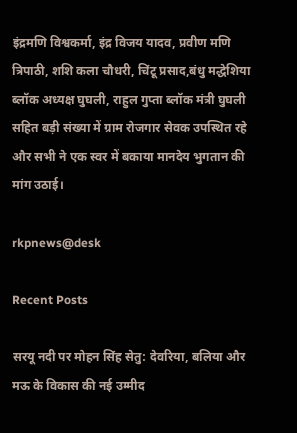इंद्रमणि विश्वकर्मा, इंद्र विजय यादव, प्रवीण मणि त्रिपाठी, शशि कला चौधरी, चिंटू प्रसाद,बंधु मद्धेशिया ब्लॉक अध्यक्ष घुघली, राहुल गुप्ता ब्लॉक मंत्री घुघली सहित बड़ी संख्या में ग्राम रोजगार सेवक उपस्थित रहे और सभी ने एक स्वर में बकाया मानदेय भुगतान की मांग उठाई।

rkpnews@desk

Recent Posts

सरयू नदी पर मोहन सिंह सेतु: देवरिया, बलिया और मऊ के विकास की नई उम्मीद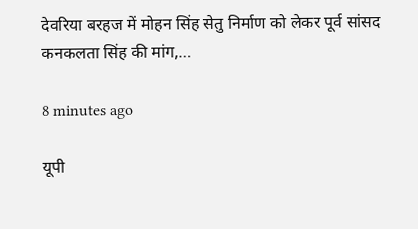देवरिया बरहज में मोहन सिंह सेतु निर्माण को लेकर पूर्व सांसद कनकलता सिंह की मांग,…

8 minutes ago

यूपी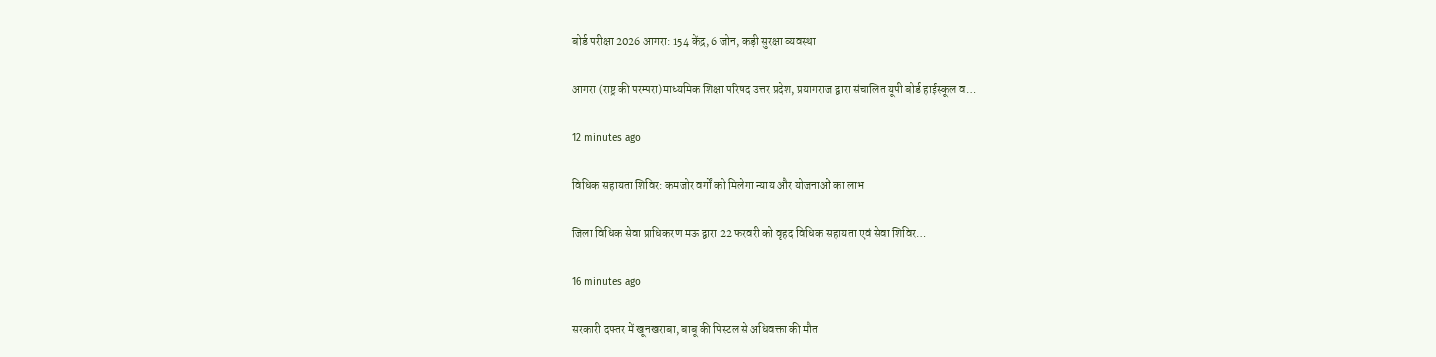बोर्ड परीक्षा 2026 आगरा: 154 केंद्र, 6 जोन, कड़ी सुरक्षा व्यवस्था

आगरा (राष्ट्र की परम्परा)माध्यमिक शिक्षा परिषद उत्तर प्रदेश, प्रयागराज द्वारा संचालित यूपी बोर्ड हाईस्कूल व…

12 minutes ago

विधिक सहायता शिविर: कमजोर वर्गों को मिलेगा न्याय और योजनाओं का लाभ

जिला विधिक सेवा प्राधिकरण मऊ द्वारा 22 फरवरी को वृहद विधिक सहायता एवं सेवा शिविर…

16 minutes ago

सरकारी दफ्तर में खूनखराबा, बाबू की पिस्टल से अधिवक्ता की मौत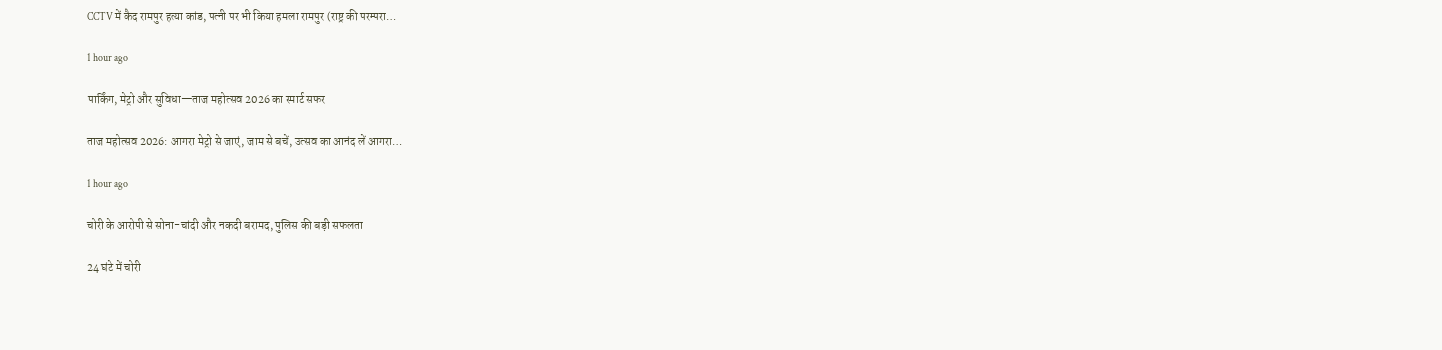CCTV में कैद रामपुर हत्या कांड, पत्नी पर भी किया हमला रामपुर (राष्ट्र की परम्परा…

1 hour ago

पार्किंग, मेट्रो और सुविधा—ताज महोत्सव 2026 का स्मार्ट सफर

ताज महोत्सव 2026: आगरा मेट्रो से जाएं, जाम से बचें, उत्सव का आनंद लें आगरा…

1 hour ago

चोरी के आरोपी से सोना-चांदी और नकदी बरामद, पुलिस की बड़ी सफलता

24 घंटे में चोरी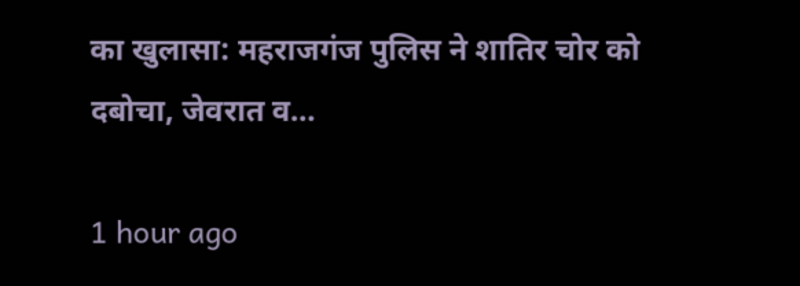का खुलासा: महराजगंज पुलिस ने शातिर चोर को दबोचा, जेवरात व…

1 hour ago